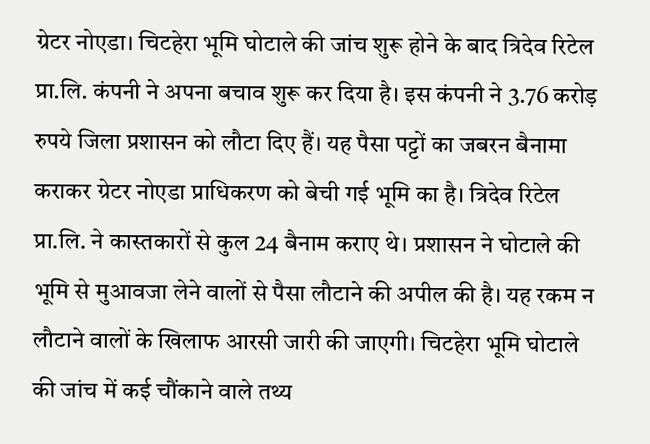ग्रेटर नोएडा। चिटहेरा भूमि घोटाले की जांच शुरू होने के बाद त्रिदेव रिटेल प्रा.लि. कंपनी ने अपना बचाव शुरू कर दिया है। इस कंपनी ने 3.76 करोड़ रुपये जिला प्रशासन को लौटा दिए हैं। यह पैसा पट्टों का जबरन बैनामा कराकर ग्रेटर नोएडा प्राधिकरण को बेची गई भूमि का है। त्रिदेव रिटेल प्रा.लि. ने कास्तकारों से कुल 24 बैनाम कराए थे। प्रशासन ने घोटाले की भूमि से मुआवजा लेने वालों से पैसा लौटाने की अपील की है। यह रकम न लौटाने वालों के खिलाफ आरसी जारी की जाएगी। चिटहेरा भूमि घोटाले की जांच में कई चौंकाने वाले तथ्य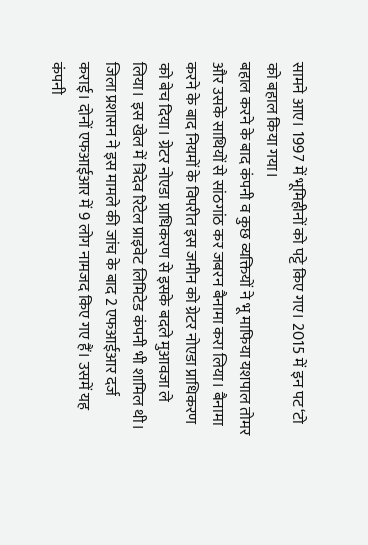सामने आए। 1997 में भूमिहीनों को पट्टे किए गए। 2015 में इन पट‘टो को बहाल किया गया।
बहाल करने के बाद कंपनी व कुछ व्यक्तियों ने भू माफिया यशपाल तोमर और उसके साथियों से सांठगांठ कर जबरन बैनामा करा लिया। बैनामा करने के बाद नियमों के विपरीत इस जमीन को ग्रेटर नोएडा प्राधिकरण को बेच दिया। ग्रेटर नोएडा प्राधिकरण से इसके बदले मुआवजा ले लिया। इस खेल में त्रिदेव रिटेल प्राइवेट लिमिटेड कंपनी भी शामिल थी। जिला प्रशासन ने इस मामले की जांच के बाद 2 एफआईआर दर्ज कराई। दोनों एफआईआर में 9 लोग नामजद किए गए हैं। उसमें यह कंपनी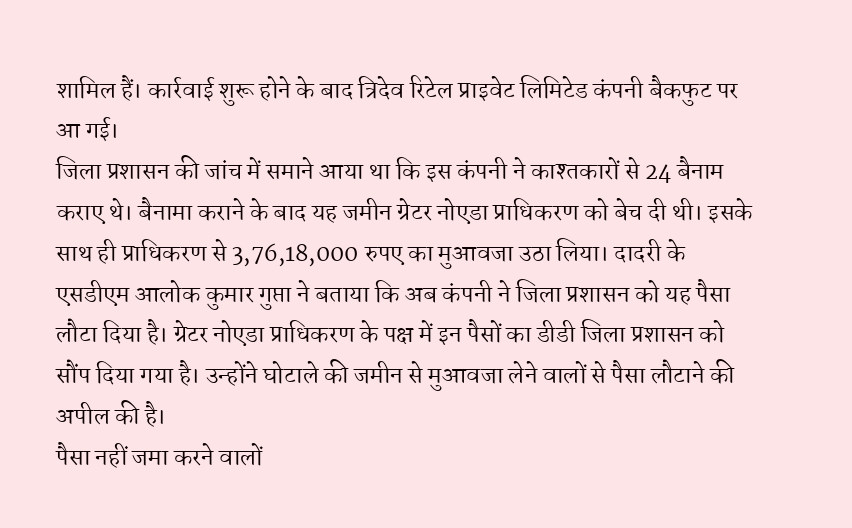शामिल हैं। कार्रवाई शुरू होने के बाद त्रिदेव रिटेल प्राइवेट लिमिटेड कंपनी बैकफुट पर आ गई।
जिला प्रशासन की जांच में समाने आया था कि इस कंपनी ने काश्तकारों से 24 बैनाम कराए थे। बैनामा कराने के बाद यह जमीन ग्रेटर नोएडा प्राधिकरण को बेच दी थी। इसके साथ ही प्राधिकरण से 3,76,18,000 रुपए का मुआवजा उठा लिया। दादरी के एसडीएम आलोक कुमार गुप्ता ने बताया कि अब कंपनी ने जिला प्रशासन को यह पैसा लौटा दिया है। ग्रेटर नोएडा प्राधिकरण के पक्ष में इन पैसों का डीडी जिला प्रशासन को सौंप दिया गया है। उन्होंने घोटाले की जमीन से मुआवजा लेने वालों से पैसा लौटाने की अपील की है।
पैसा नहीं जमा करने वालों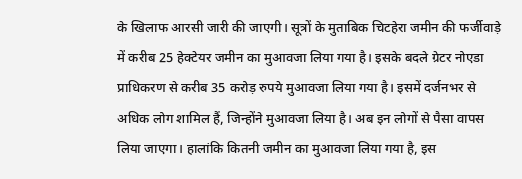के खिलाफ आरसी जारी की जाएगी। सूत्रों के मुताबिक चिटहेरा जमीन की फर्जीवाड़े में करीब 25 हेक्टेयर जमीन का मुआवजा लिया गया है। इसके बदले ग्रेटर नोएडा प्राधिकरण से करीब 35 करोड़ रुपये मुआवजा लिया गया है। इसमें दर्जनभर से अधिक लोग शामिल हैं, जिन्होंने मुआवजा लिया है। अब इन लोगों से पैसा वापस लिया जाएगा। हालांकि कितनी जमीन का मुआवजा लिया गया है, इस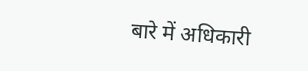बारे में अधिकारी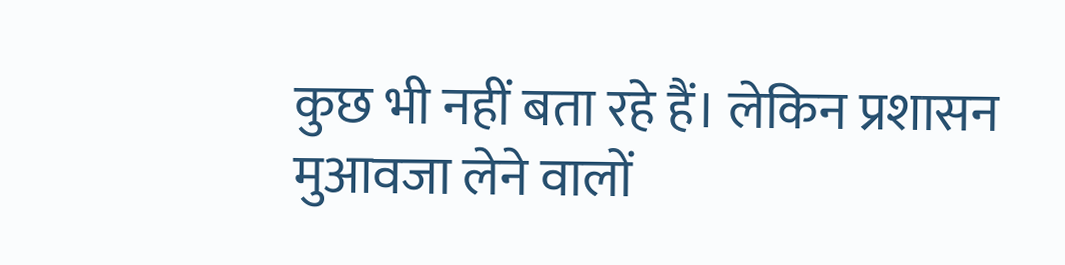कुछ भी नहीं बता रहे हैं। लेकिन प्रशासन मुआवजा लेने वालों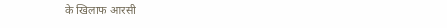के खिलाफ आरसी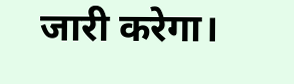जारी करेगा।